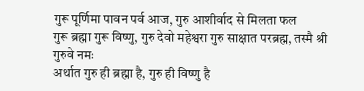गुरू पूर्णिमा पावन पर्व आज, गुरु आशीर्वाद से मिलता फल
गुरू ब्रह्मा गुरू विष्णु, गुरु देवो महेश्वरा गुरु साक्षात परब्रह्म, तस्मै श्री गुरुवे नमः
अर्थात गुरु ही ब्रह्मा है, गुरु ही विष्णु है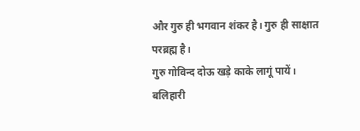और गुरु ही भगवान शंकर है। गुरु ही साक्षात परब्रह्म है।
गुरु गोविन्द दोऊ खड़े काके लागूं पायें। बलिहारी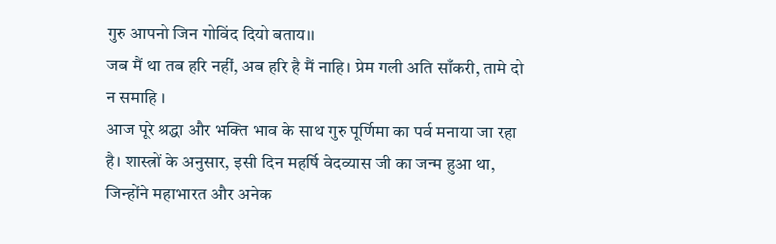गुरु आपनो जिन गोविंद दियो बताय।।
जब मैं था तब हरि नहीं, अब हरि है मैं नाहि। प्रेम गली अति साँकरी, तामे दो न समाहि ।
आज पूरे श्रद्धा और भक्ति भाव के साथ गुरु पूर्णिमा का पर्व मनाया जा रहा है। शास्त्रों के अनुसार, इसी दिन महर्षि वेदव्यास जी का जन्म हुआ था, जिन्होंने महाभारत और अनेक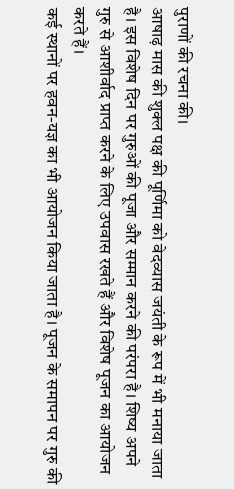पुराणों की रचना की।
आषाढ़ मास की शुक्ल पक्ष की पूर्णिमा को वेदव्यास जयंती के रूप में भी मनाया जाता है। इस विशेष दिन पर गुरुओं की पूजा और सम्मान करने की परंपरा है। शिष्य अपने गुरु से आशीर्वाद प्राप्त करने के लिए उपवास रखते हैं और विशेष पूजन का आयोजन करते हैं।
कई स्थानों पर हवन-यज्ञ का भी आयोजन किया जाता है। पूजन के समापन पर गुरु की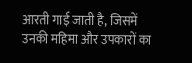आरती गाई जाती है, जिसमें उनकी महिमा और उपकारों का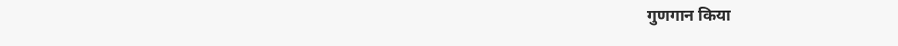गुणगान किया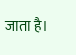जाता है।